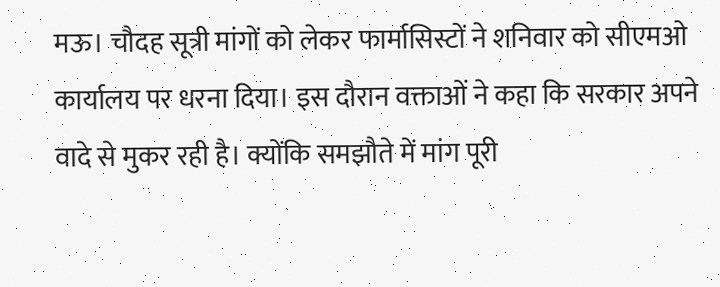मऊ। चौदह सूत्री मांगों को लेकर फार्मासिस्टों ने शनिवार को सीएमओ कार्यालय पर धरना दिया। इस दौरान वक्ताओं ने कहा कि सरकार अपने वादे से मुकर रही है। क्योंकि समझौते में मांग पूरी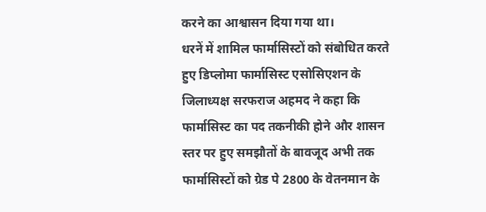करने का आश्वासन दिया गया था।
धरनें में शामिल फार्मासिस्टों को संबोधित करते हुए डिप्लोमा फार्मासिस्ट एसोसिएशन के जिलाध्यक्ष सरफराज अहमद ने कहा कि फार्मासिस्ट का पद तकनीकी होने और शासन स्तर पर हुए समझौतों के बावजूद अभी तक फार्मासिस्टों को ग्रेड पे 2800 के वेतनमान के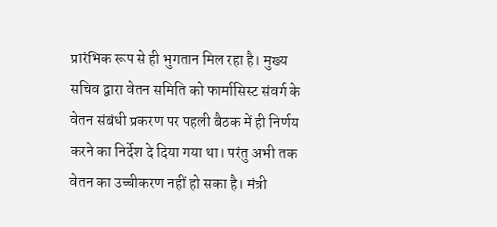प्रारंभिक रूप से ही भुगतान मिल रहा है। मुख्य सचिव द्वारा वेतन समिति को फार्मासिस्ट संवर्ग के वेतन संबंधी प्रकरण पर पहली बैठक में ही निर्णय करने का निर्देश दे दिया गया था। परंतु अभी तक वेतन का उच्चीकरण नहीं हो सका है। मंत्री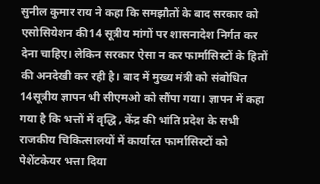सुनील कुमार राय ने कहा कि समझौतों के बाद सरकार को एसोसियेशन की14 सूत्रीय मांगों पर शासनादेश निर्गत कर देना चाहिए। लेकिन सरकार ऐसा न कर फार्मासिस्टों के हितों की अनदेखी कर रही है। बाद में मुख्य मंत्री को संबोधित 14सूत्रीय ज्ञापन भी सीएमओ को सौंपा गया। ज्ञापन में कहा गया है कि भत्तों में वृद्धि , केंद्र की भांति प्रदेश के सभी राजकीय चिकित्सालयों में कार्यारत फार्मासिस्टों को पेशेंटकेयर भत्ता दिया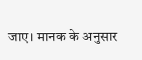जाए। मानक के अनुसार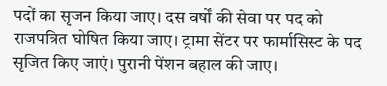पदों का सृजन किया जाए। दस वर्षों की सेवा पर पद को राजपत्रित घोषित किया जाए। ट्रामा सेंटर पर फार्मासिस्ट के पद सृजित किए जाएं। पुरानी पेंशन बहाल की जाए।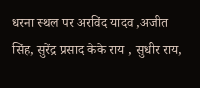धरना स्थल पर अरविंद यादव ,अजीत सिंह, सुरेंद्र प्रसाद केके राय , सुधीर राय,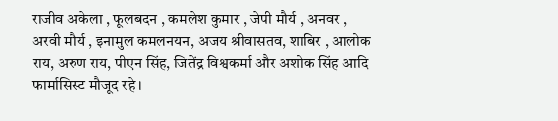राजीव अकेला , फूलबदन , कमलेश कुमार , जेपी मौर्य , अनवर , अरवी मौर्य , इनामुल कमलनयन, अजय श्रीवासतव, शाबिर , आलोक राय, अरुण राय, पीएन सिंह, जितेंद्र विश्वकर्मा और अशोक सिंह आदि फार्मासिस्ट मौजूद रहे।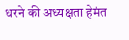धरने की अध्यक्षता हेमंत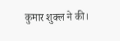कुमार शुक्ल ने की।